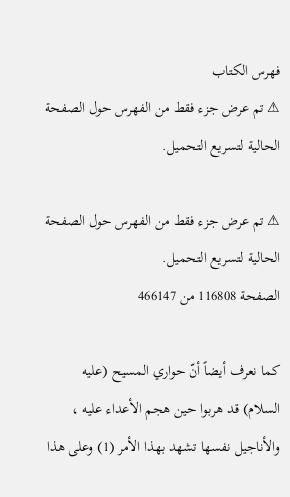فهرس الكتاب
⚠ تم عرض جزء فقط من الفهرس حول الصفحة الحالية لتسريع التحميل.

⚠ تم عرض جزء فقط من الفهرس حول الصفحة الحالية لتسريع التحميل.
الصفحة 116808 من 466147

كما نعرف أيضاً أنّ حواري المسيح (عليه السلام) قد هربوا حين هجم الأعداء عليه ، والأناجيل نفسها تشهد بهذا الأمر (1) وعلى هذا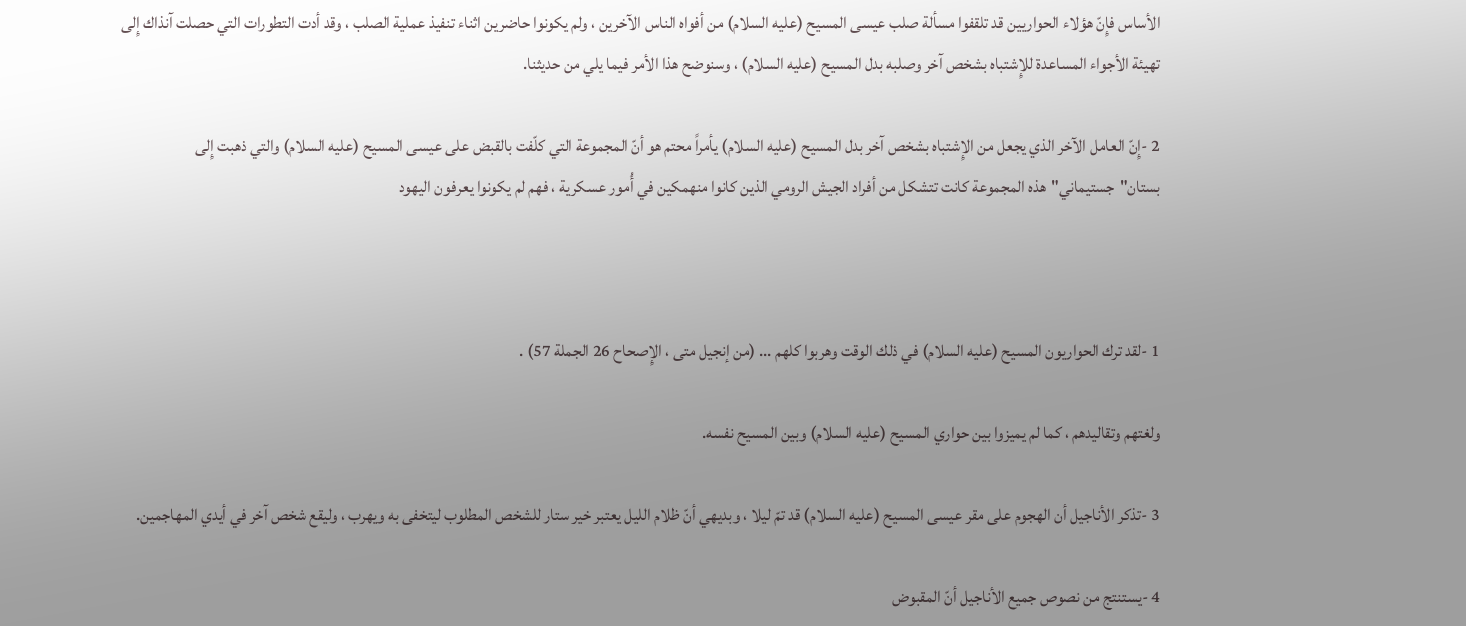الأساس فإِنّ هؤلاء الحواريين قد تلقفوا مسألة صلب عيسى المسيح (عليه السلام) من أفواه الناس الآخرين ، ولم يكونوا حاضرين اثناء تنفيذ عملية الصلب ، وقد أدت التطورات التي حصلت آنذاك إِلى تهيئة الأجواء المساعدة للإِشتباه بشخص آخر وصلبه بدل المسيح (عليه السلام) ، وسنوضح هذا الأمر فيما يلي من حديثنا.

2 -إِنّ العامل الآخر الذي يجعل من الإِشتباه بشخص آخر بدل المسيح (عليه السلام) يأمراً محتم هو أنّ المجموعة التي كلّفت بالقبض على عيسى المسيح (عليه السلام) والتي ذهبت إِلى بستان"جستيماني"هذه المجموعة كانت تتشكل من أفراد الجيش الرومي الذين كانوا منهمكين في أُمور عسكرية ، فهم لم يكونوا يعرفون اليهود



1 -لقد ترك الحواريون المسيح (عليه السلام) في ذلك الوقت وهربوا كلهم ... (من إنجيل متى ، الإِصحاح 26 الجملة 57) .

ولغتهم وتقاليدهم ، كما لم يميزوا بين حواري المسيح (عليه السلام) وبين المسيح نفسه.

3 -تذكر الأناجيل أن الهجوم على مقر عيسى المسيح (عليه السلام) قد تمّ ليلا ، وبديهي أنّ ظلام الليل يعتبر خير ستار للشخص المطلوب ليتخفى به ويهرب ، وليقع شخص آخر في أيدي المهاجمين.

4 -يستنتج من نصوص جميع الأناجيل أنّ المقبوض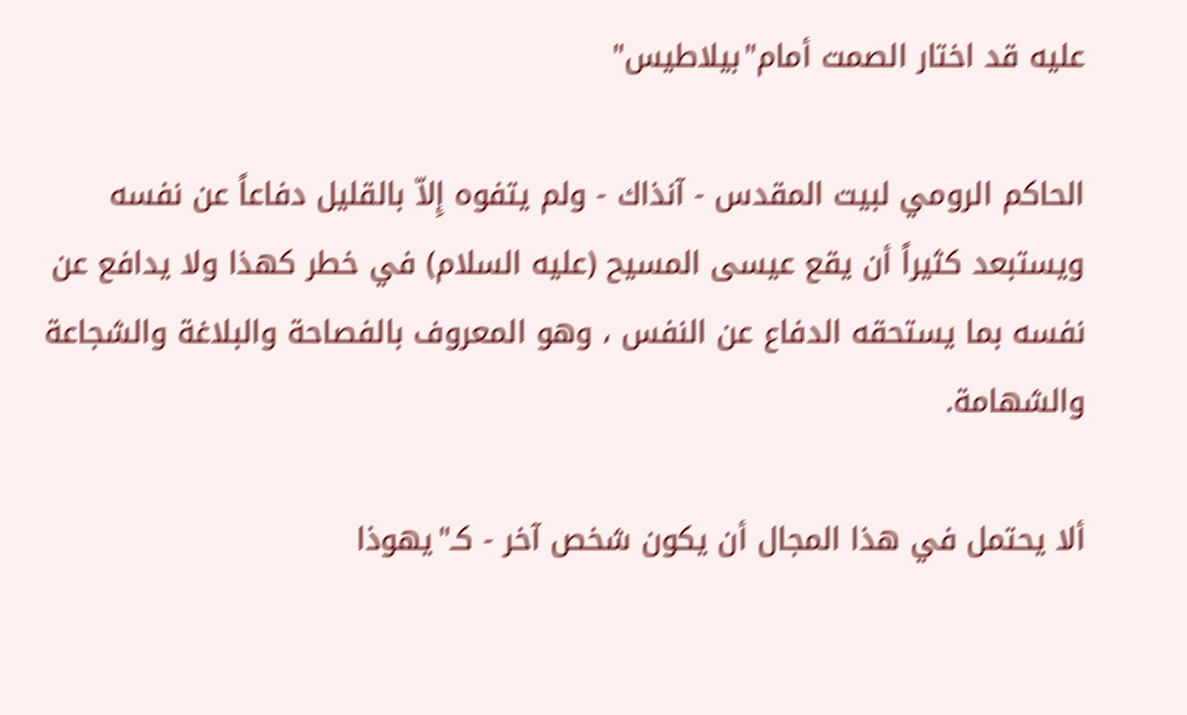عليه قد اختار الصمت أمام"بيلاطيس"

الحاكم الرومي لبيت المقدس - آنذاك - ولم يتفوه إِلاّ بالقليل دفاعاً عن نفسه ويستبعد كثيراً أن يقع عيسى المسيح (عليه السلام) في خطر كهذا ولا يدافع عن نفسه بما يستحقه الدفاع عن النفس ، وهو المعروف بالفصاحة والبلاغة والشجاعة والشهامة.

ألا يحتمل في هذا المجال أن يكون شخص آخر - كـ"يهوذا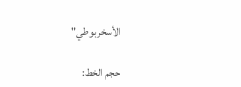الأسخربوطي"

حجم الخط: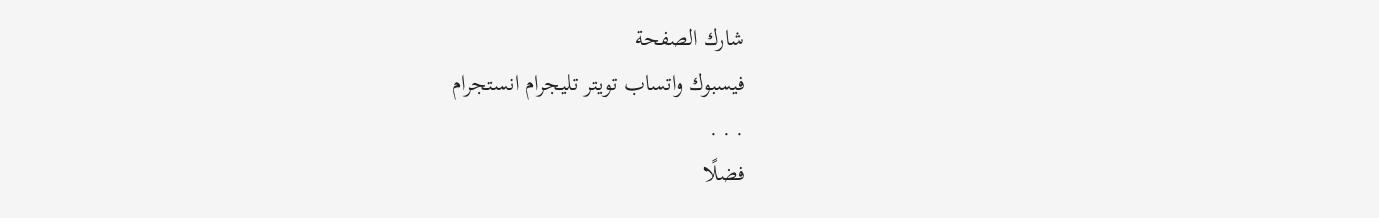شارك الصفحة
فيسبوك واتساب تويتر تليجرام انستجرام
. . .
فضلًا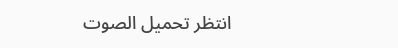انتظر تحميل الصوت